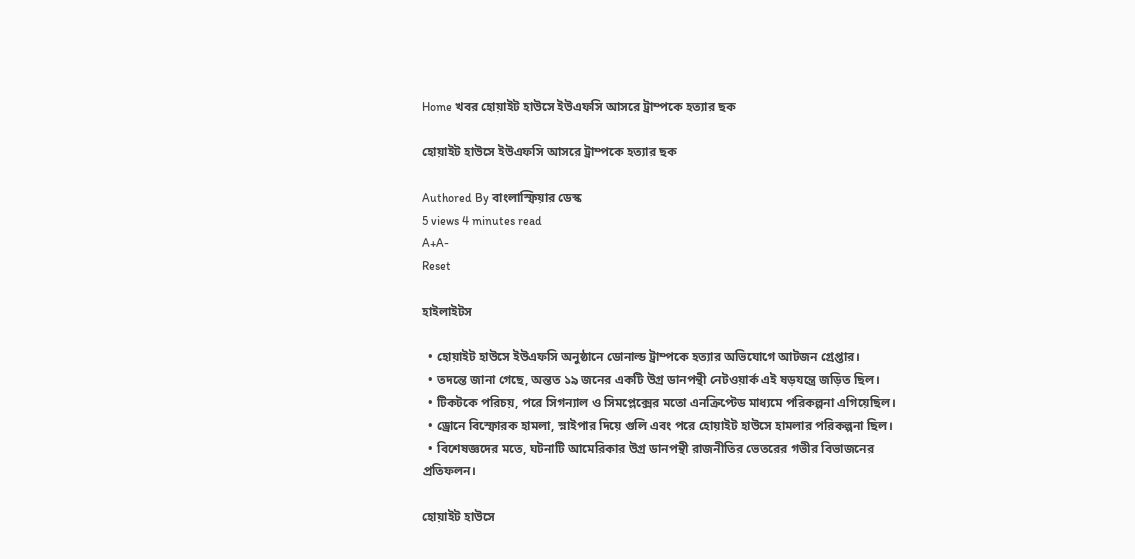Home খবর হোয়াইট হাউসে ইউএফসি আসরে ট্রাম্পকে হত্যার ছক

হোয়াইট হাউসে ইউএফসি আসরে ট্রাম্পকে হত্যার ছক

Authored By বাংলাস্ফিয়ার ডেস্ক
5 views 4 minutes read
A+A-
Reset

হাইলাইটস

  • হোয়াইট হাউসে ইউএফসি অনুষ্ঠানে ডোনাল্ড ট্রাম্পকে হত্যার অভিযোগে আটজন গ্রেপ্তার।
  • তদন্তে জানা গেছে, অন্তত ১৯ জনের একটি উগ্র ডানপন্থী নেটওয়ার্ক এই ষড়যন্ত্রে জড়িত ছিল।
  • টিকটকে পরিচয়, পরে সিগন্যাল ও সিমপ্লেক্সের মতো এনক্রিপ্টেড মাধ্যমে পরিকল্পনা এগিয়েছিল।
  • ড্রোনে বিস্ফোরক হামলা, স্নাইপার দিয়ে গুলি এবং পরে হোয়াইট হাউসে হামলার পরিকল্পনা ছিল।
  • বিশেষজ্ঞদের মতে, ঘটনাটি আমেরিকার উগ্র ডানপন্থী রাজনীতির ভেতরের গভীর বিভাজনের প্রতিফলন।

হোয়াইট হাউসে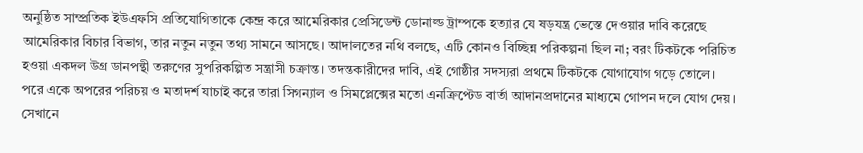অনুষ্ঠিত সাম্প্রতিক ইউএফসি প্রতিযোগিতাকে কেন্দ্র করে আমেরিকার প্রেসিডেন্ট ডোনাল্ড ট্রাম্পকে হত্যার যে ষড়যন্ত্র ভেস্তে দেওয়ার দাবি করেছে আমেরিকার বিচার বিভাগ, তার নতুন নতুন তথ্য সামনে আসছে। আদালতের নথি বলছে, এটি কোনও বিচ্ছিন্ন পরিকল্পনা ছিল না; বরং টিকটকে পরিচিত হওয়া একদল উগ্র ডানপন্থী তরুণের সুপরিকল্পিত সন্ত্রাসী চক্রান্ত। তদন্তকারীদের দাবি, এই গোষ্ঠীর সদস্যরা প্রথমে টিকটকে যোগাযোগ গড়ে তোলে। পরে একে অপরের পরিচয় ও মতাদর্শ যাচাই করে তারা সিগন্যাল ও সিমপ্লেক্সের মতো এনক্রিপ্টেড বার্তা আদানপ্রদানের মাধ্যমে গোপন দলে যোগ দেয়। সেখানে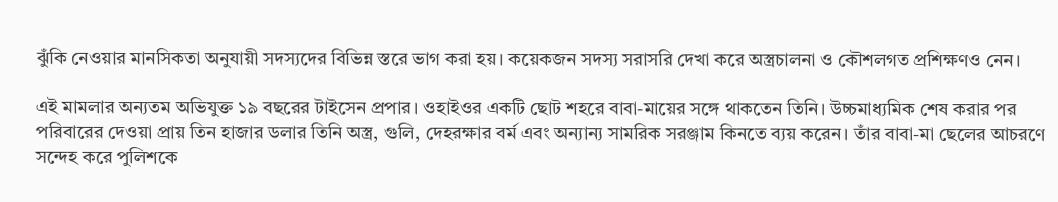ঝুঁকি নেওয়ার মানসিকতা অনুযায়ী সদস্যদের বিভিন্ন স্তরে ভাগ করা হয়। কয়েকজন সদস্য সরাসরি দেখা করে অস্ত্রচালনা ও কৌশলগত প্রশিক্ষণও নেন।

এই মামলার অন্যতম অভিযুক্ত ১৯ বছরের টাইসেন প্রপার। ওহাইওর একটি ছোট শহরে বাবা-মায়ের সঙ্গে থাকতেন তিনি। উচ্চমাধ্যমিক শেষ করার পর পরিবারের দেওয়া প্রায় তিন হাজার ডলার তিনি অস্ত্র, গুলি, দেহরক্ষার বর্ম এবং অন্যান্য সামরিক সরঞ্জাম কিনতে ব্যয় করেন। তাঁর বাবা-মা ছেলের আচরণে সন্দেহ করে পুলিশকে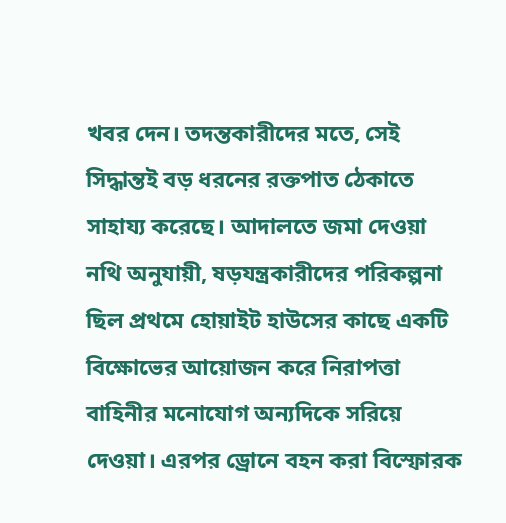খবর দেন। তদন্তকারীদের মতে, সেই সিদ্ধান্তই বড় ধরনের রক্তপাত ঠেকাতে সাহায্য করেছে। আদালতে জমা দেওয়া নথি অনুযায়ী, ষড়যন্ত্রকারীদের পরিকল্পনা ছিল প্রথমে হোয়াইট হাউসের কাছে একটি বিক্ষোভের আয়োজন করে নিরাপত্তা বাহিনীর মনোযোগ অন্যদিকে সরিয়ে দেওয়া। এরপর ড্রোনে বহন করা বিস্ফোরক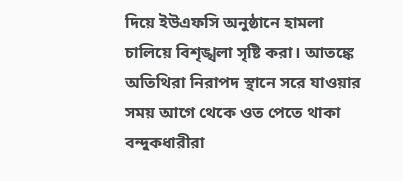দিয়ে ইউএফসি অনুষ্ঠানে হামলা চালিয়ে বিশৃঙ্খলা সৃষ্টি করা। আতঙ্কে অতিথিরা নিরাপদ স্থানে সরে যাওয়ার সময় আগে থেকে ওত পেতে থাকা বন্দুকধারীরা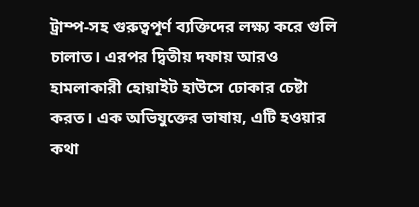ট্রাম্প-সহ গুরুত্বপূর্ণ ব্যক্তিদের লক্ষ্য করে গুলি চালাত। এরপর দ্বিতীয় দফায় আরও হামলাকারী হোয়াইট হাউসে ঢোকার চেষ্টা করত। এক অভিযুক্তের ভাষায়, এটি হওয়ার কথা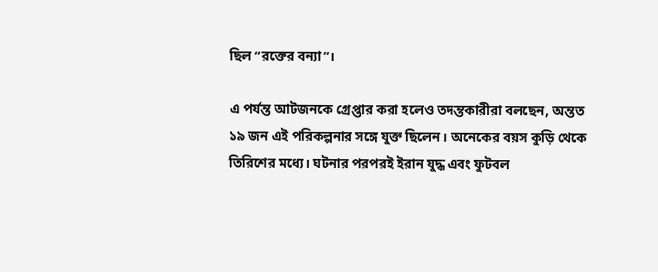ছিল “রক্তের বন্যা”।

এ পর্যন্ত আটজনকে গ্রেপ্তার করা হলেও তদন্তকারীরা বলছেন, অন্তত ১৯ জন এই পরিকল্পনার সঙ্গে যুক্ত ছিলেন। অনেকের বয়স কুড়ি থেকে তিরিশের মধ্যে। ঘটনার পরপরই ইরান যুদ্ধ এবং ফুটবল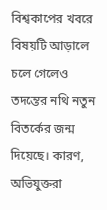বিশ্বকাপের খবরে বিষয়টি আড়ালে চলে গেলেও তদন্তের নথি নতুন বিতর্কের জন্ম দিয়েছে। কারণ, অভিযুক্তরা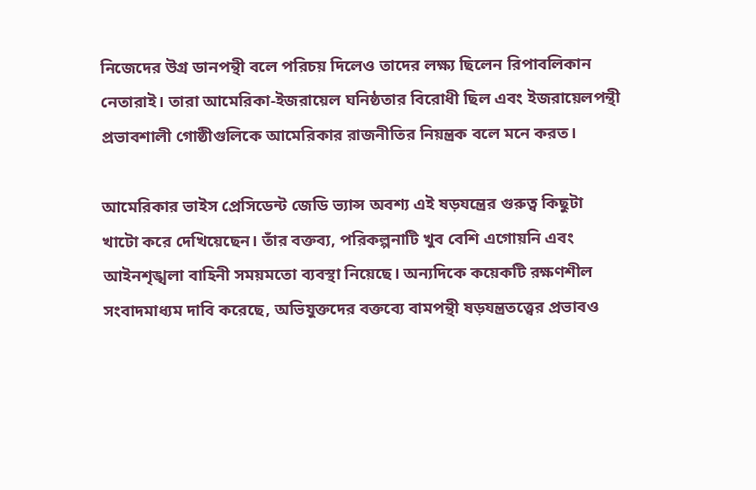নিজেদের উগ্র ডানপন্থী বলে পরিচয় দিলেও তাদের লক্ষ্য ছিলেন রিপাবলিকান নেতারাই। তারা আমেরিকা-ইজরায়েল ঘনিষ্ঠতার বিরোধী ছিল এবং ইজরায়েলপন্থী প্রভাবশালী গোষ্ঠীগুলিকে আমেরিকার রাজনীতির নিয়ন্ত্রক বলে মনে করত।

আমেরিকার ভাইস প্রেসিডেন্ট জেডি ভ্যান্স অবশ্য এই ষড়যন্ত্রের গুরুত্ব কিছুটা খাটো করে দেখিয়েছেন। তাঁর বক্তব্য, পরিকল্পনাটি খুব বেশি এগোয়নি এবং আইনশৃঙ্খলা বাহিনী সময়মতো ব্যবস্থা নিয়েছে। অন্যদিকে কয়েকটি রক্ষণশীল সংবাদমাধ্যম দাবি করেছে, অভিযুক্তদের বক্তব্যে বামপন্থী ষড়যন্ত্রতত্ত্বের প্রভাবও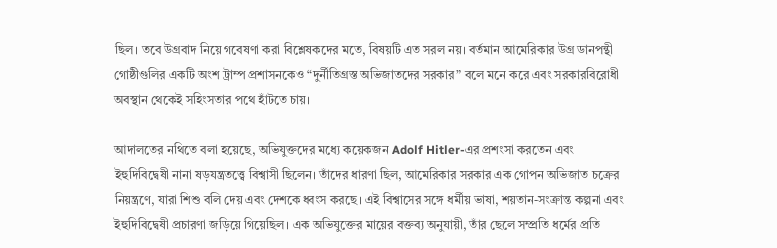ছিল। তবে উগ্রবাদ নিয়ে গবেষণা করা বিশ্লেষকদের মতে, বিষয়টি এত সরল নয়। বর্তমান আমেরিকার উগ্র ডানপন্থী গোষ্ঠীগুলির একটি অংশ ট্রাম্প প্রশাসনকেও “দুর্নীতিগ্রস্ত অভিজাতদের সরকার” বলে মনে করে এবং সরকারবিরোধী অবস্থান থেকেই সহিংসতার পথে হাঁটতে চায়।

আদালতের নথিতে বলা হয়েছে, অভিযুক্তদের মধ্যে কয়েকজন Adolf Hitler-এর প্রশংসা করতেন এবং ইহুদিবিদ্বেষী নানা ষড়যন্ত্রতত্ত্বে বিশ্বাসী ছিলেন। তাঁদের ধারণা ছিল, আমেরিকার সরকার এক গোপন অভিজাত চক্রের নিয়ন্ত্রণে, যারা শিশু বলি দেয় এবং দেশকে ধ্বংস করছে। এই বিশ্বাসের সঙ্গে ধর্মীয় ভাষা, শয়তান-সংক্রান্ত কল্পনা এবং ইহুদিবিদ্বেষী প্রচারণা জড়িয়ে গিয়েছিল। এক অভিযুক্তের মায়ের বক্তব্য অনুযায়ী, তাঁর ছেলে সম্প্রতি ধর্মের প্রতি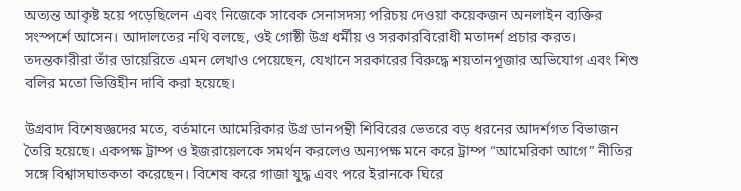অত্যন্ত আকৃষ্ট হয়ে পড়েছিলেন এবং নিজেকে সাবেক সেনাসদস্য পরিচয় দেওয়া কয়েকজন অনলাইন ব্যক্তির সংস্পর্শে আসেন। আদালতের নথি বলছে, ওই গোষ্ঠী উগ্র ধর্মীয় ও সরকারবিরোধী মতাদর্শ প্রচার করত। তদন্তকারীরা তাঁর ডায়েরিতে এমন লেখাও পেয়েছেন, যেখানে সরকারের বিরুদ্ধে শয়তানপূজার অভিযোগ এবং শিশু বলির মতো ভিত্তিহীন দাবি করা হয়েছে।

উগ্রবাদ বিশেষজ্ঞদের মতে, বর্তমানে আমেরিকার উগ্র ডানপন্থী শিবিরের ভেতরে বড় ধরনের আদর্শগত বিভাজন তৈরি হয়েছে। একপক্ষ ট্রাম্প ও ইজরায়েলকে সমর্থন করলেও অন্যপক্ষ মনে করে ট্রাম্প “আমেরিকা আগে” নীতির সঙ্গে বিশ্বাসঘাতকতা করেছেন। বিশেষ করে গাজা যুদ্ধ এবং পরে ইরানকে ঘিরে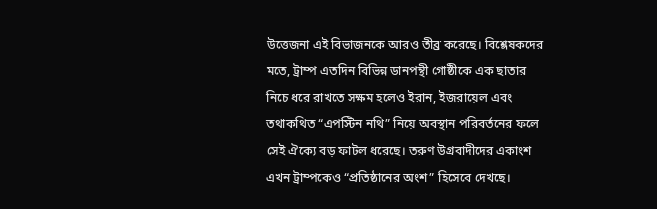উত্তেজনা এই বিভাজনকে আরও তীব্র করেছে। বিশ্লেষকদের মতে, ট্রাম্প এতদিন বিভিন্ন ডানপন্থী গোষ্ঠীকে এক ছাতার নিচে ধরে রাখতে সক্ষম হলেও ইরান, ইজরায়েল এবং তথাকথিত “এপস্টিন নথি” নিয়ে অবস্থান পরিবর্তনের ফলে সেই ঐক্যে বড় ফাটল ধরেছে। তরুণ উগ্রবাদীদের একাংশ এখন ট্রাম্পকেও “প্রতিষ্ঠানের অংশ” হিসেবে দেখছে।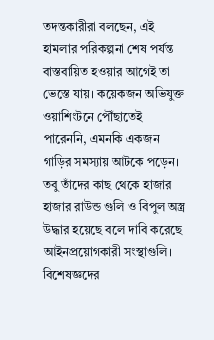তদন্তকারীরা বলছেন, এই হামলার পরিকল্পনা শেষ পর্যন্ত বাস্তবায়িত হওয়ার আগেই তা ভেস্তে যায়। কয়েকজন অভিযুক্ত ওয়াশিংটনে পৌঁছাতেই পারেননি, এমনকি একজন গাড়ির সমস্যায় আটকে পড়েন। তবু তাঁদের কাছ থেকে হাজার হাজার রাউন্ড গুলি ও বিপুল অস্ত্র উদ্ধার হয়েছে বলে দাবি করেছে আইনপ্রয়োগকারী সংস্থাগুলি। বিশেষজ্ঞদের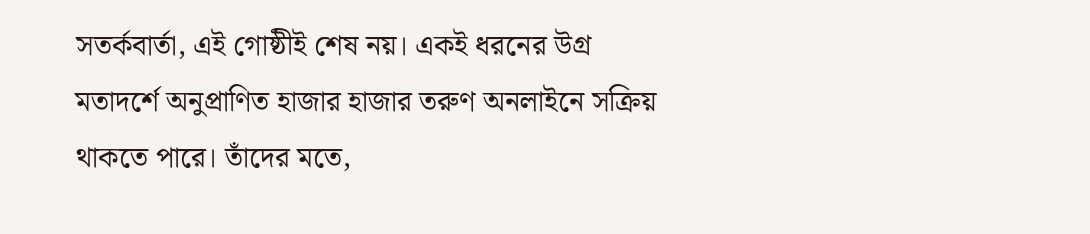সতর্কবার্তা, এই গোষ্ঠীই শেষ নয়। একই ধরনের উগ্র মতাদর্শে অনুপ্রাণিত হাজার হাজার তরুণ অনলাইনে সক্রিয় থাকতে পারে। তাঁদের মতে,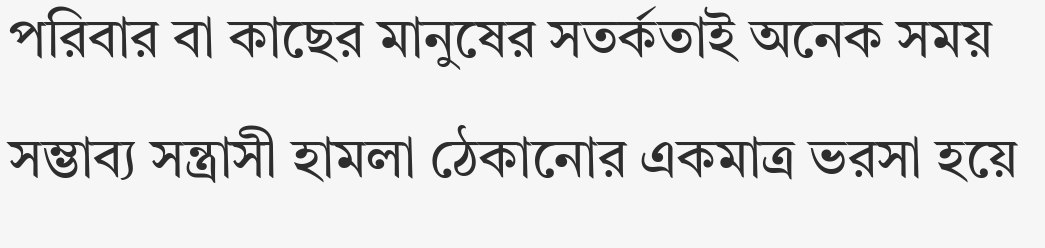পরিবার বা কাছের মানুষের সতর্কতাই অনেক সময় সম্ভাব্য সন্ত্রাসী হামলা ঠেকানোর একমাত্র ভরসা হয়ে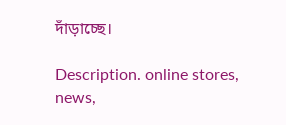দাঁড়াচ্ছে।

Description. online stores, news,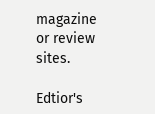magazine or review sites.

Edtior's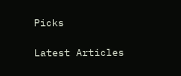Picks

Latest Articles